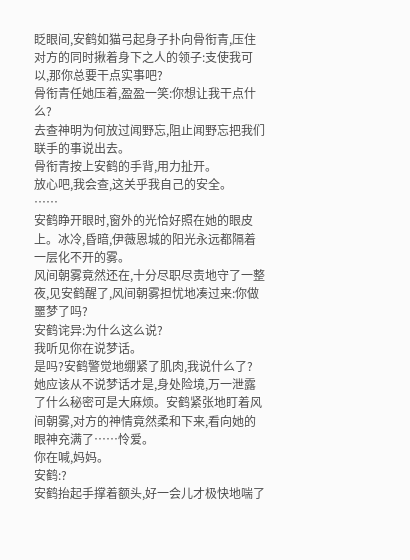眨眼间,安鹤如猫弓起身子扑向骨衔青,压住对方的同时揪着身下之人的领子:支使我可以,那你总要干点实事吧?
骨衔青任她压着,盈盈一笑:你想让我干点什么?
去查神明为何放过闻野忘,阻止闻野忘把我们联手的事说出去。
骨衔青按上安鹤的手背,用力扯开。
放心吧,我会查,这关乎我自己的安全。
……
安鹤睁开眼时,窗外的光恰好照在她的眼皮上。冰冷,昏暗,伊薇恩城的阳光永远都隔着一层化不开的雾。
风间朝雾竟然还在,十分尽职尽责地守了一整夜,见安鹤醒了,风间朝雾担忧地凑过来:你做噩梦了吗?
安鹤诧异:为什么这么说?
我听见你在说梦话。
是吗?安鹤警觉地绷紧了肌肉,我说什么了?
她应该从不说梦话才是,身处险境,万一泄露了什么秘密可是大麻烦。安鹤紧张地盯着风间朝雾,对方的神情竟然柔和下来,看向她的眼神充满了……怜爱。
你在喊,妈妈。
安鹤:?
安鹤抬起手撑着额头,好一会儿才极快地喘了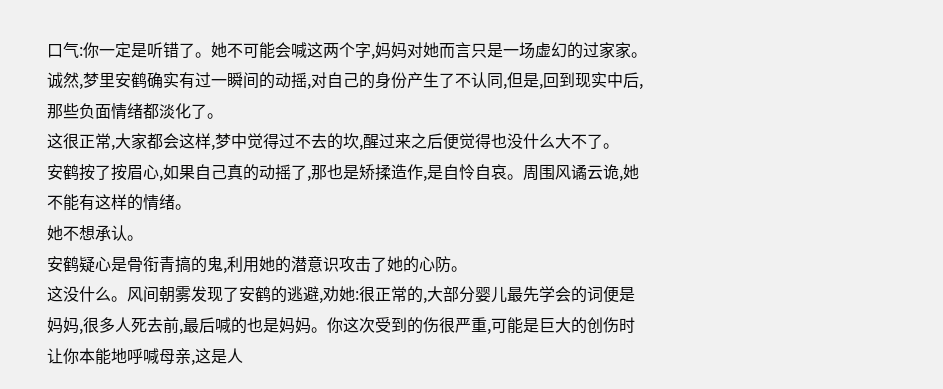口气:你一定是听错了。她不可能会喊这两个字,妈妈对她而言只是一场虚幻的过家家。
诚然,梦里安鹤确实有过一瞬间的动摇,对自己的身份产生了不认同,但是,回到现实中后,那些负面情绪都淡化了。
这很正常,大家都会这样,梦中觉得过不去的坎,醒过来之后便觉得也没什么大不了。
安鹤按了按眉心,如果自己真的动摇了,那也是矫揉造作,是自怜自哀。周围风谲云诡,她不能有这样的情绪。
她不想承认。
安鹤疑心是骨衔青搞的鬼,利用她的潜意识攻击了她的心防。
这没什么。风间朝雾发现了安鹤的逃避,劝她:很正常的,大部分婴儿最先学会的词便是妈妈,很多人死去前,最后喊的也是妈妈。你这次受到的伤很严重,可能是巨大的创伤时让你本能地呼喊母亲,这是人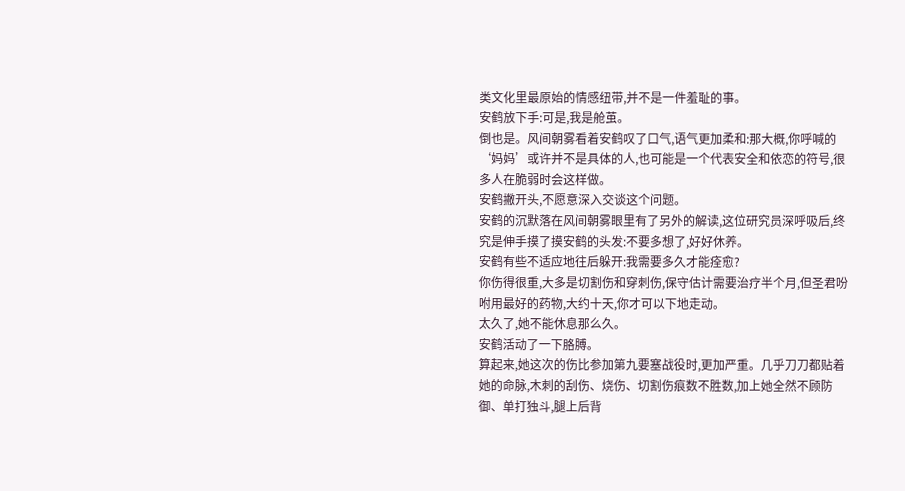类文化里最原始的情感纽带,并不是一件羞耻的事。
安鹤放下手:可是,我是舱茧。
倒也是。风间朝雾看着安鹤叹了口气,语气更加柔和:那大概,你呼喊的‘妈妈’或许并不是具体的人,也可能是一个代表安全和依恋的符号,很多人在脆弱时会这样做。
安鹤撇开头,不愿意深入交谈这个问题。
安鹤的沉默落在风间朝雾眼里有了另外的解读,这位研究员深呼吸后,终究是伸手摸了摸安鹤的头发:不要多想了,好好休养。
安鹤有些不适应地往后躲开:我需要多久才能痊愈?
你伤得很重,大多是切割伤和穿刺伤,保守估计需要治疗半个月,但圣君吩咐用最好的药物,大约十天,你才可以下地走动。
太久了,她不能休息那么久。
安鹤活动了一下胳膊。
算起来,她这次的伤比参加第九要塞战役时,更加严重。几乎刀刀都贴着她的命脉,木刺的刮伤、烧伤、切割伤痕数不胜数,加上她全然不顾防御、单打独斗,腿上后背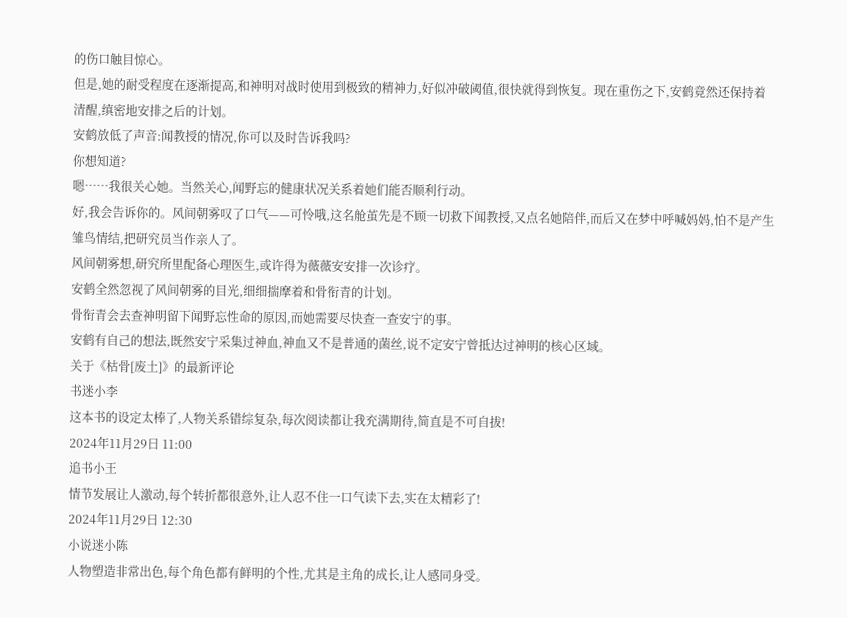的伤口触目惊心。
但是,她的耐受程度在逐渐提高,和神明对战时使用到极致的精神力,好似冲破阈值,很快就得到恢复。现在重伤之下,安鹤竟然还保持着清醒,缜密地安排之后的计划。
安鹤放低了声音:闻教授的情况,你可以及时告诉我吗?
你想知道?
嗯……我很关心她。当然关心,闻野忘的健康状况关系着她们能否顺利行动。
好,我会告诉你的。风间朝雾叹了口气——可怜哦,这名舱茧先是不顾一切救下闻教授,又点名她陪伴,而后又在梦中呼喊妈妈,怕不是产生雏鸟情结,把研究员当作亲人了。
风间朝雾想,研究所里配备心理医生,或许得为薇薇安安排一次诊疗。
安鹤全然忽视了风间朝雾的目光,细细揣摩着和骨衔青的计划。
骨衔青会去查神明留下闻野忘性命的原因,而她需要尽快查一查安宁的事。
安鹤有自己的想法,既然安宁采集过神血,神血又不是普通的菌丝,说不定安宁曾抵达过神明的核心区域。
关于《枯骨[废土]》的最新评论
书迷小李
这本书的设定太棒了,人物关系错综复杂,每次阅读都让我充满期待,简直是不可自拔!
2024年11月29日 11:00
追书小王
情节发展让人激动,每个转折都很意外,让人忍不住一口气读下去,实在太精彩了!
2024年11月29日 12:30
小说迷小陈
人物塑造非常出色,每个角色都有鲜明的个性,尤其是主角的成长,让人感同身受。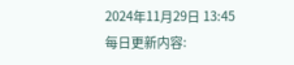2024年11月29日 13:45
每日更新内容: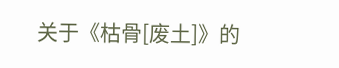关于《枯骨[废土]》的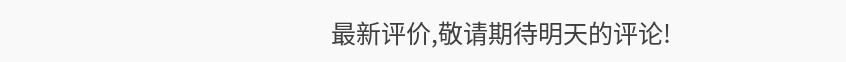最新评价,敬请期待明天的评论!